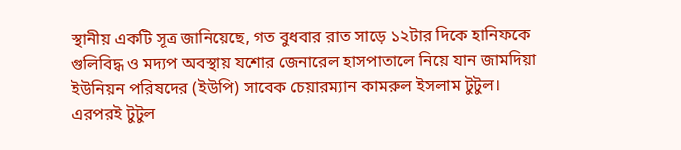স্থানীয় একটি সূত্র জানিয়েছে, গত বুধবার রাত সাড়ে ১২টার দিকে হানিফকে গুলিবিদ্ধ ও মদ্যপ অবস্থায় যশোর জেনারেল হাসপাতালে নিয়ে যান জামদিয়া ইউনিয়ন পরিষদের (ইউপি) সাবেক চেয়ারম্যান কামরুল ইসলাম টুটুল। এরপরই টুটুল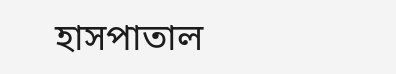হাসপাতাল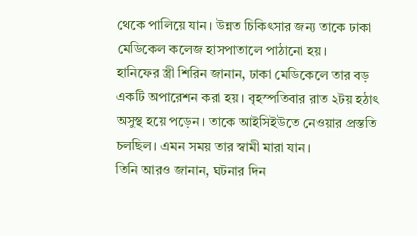থেকে পালিয়ে যান। উন্নত চিকিৎসার জন্য তাকে ঢাকা মেডিকেল কলেজ হাসপাতালে পাঠানো হয়।
হানিফের স্ত্রী শিরিন জানান, ঢাকা মেডিকেলে তার বড় একটি অপারেশন করা হয়। বৃহস্পতিবার রাত ২টয় হঠাৎ অসুস্থ হয়ে পড়েন। তাকে আইসিইউতে নেওয়ার প্রস্ততি চলছিল। এমন সময় তার স্বামী মারা যান।
তিনি আরও জানান, ঘটনার দিন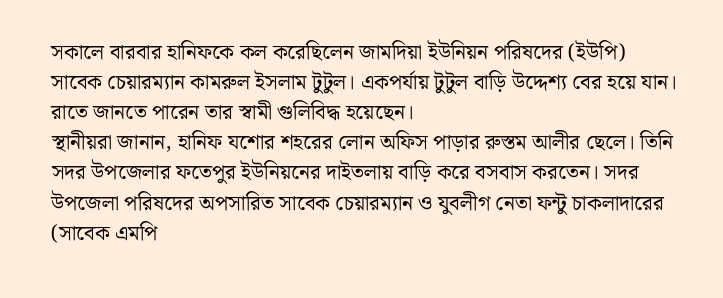সকালে বারবার হানিফকে কল করেছিলেন জামদিয়া ইউনিয়ন পরিষদের (ইউপি) সাবেক চেয়ারম্যান কামরুল ইসলাম টুটুল। একপর্যায় টুটুল বাড়ি উদ্দেশ্য বের হয়ে যান। রাতে জানতে পারেন তার স্বামী গুলিবিদ্ধ হয়েছেন।
স্থানীয়রা জানান, হানিফ যশোর শহরের লোন অফিস পাড়ার রুস্তম আলীর ছেলে। তিনি সদর উপজেলার ফতেপুর ইউনিয়নের দাইতলায় বাড়ি করে বসবাস করতেন। সদর উপজেলা পরিষদের অপসারিত সাবেক চেয়ারম্যান ও যুবলীগ নেতা ফন্টু চাকলাদারের (সাবেক এমপি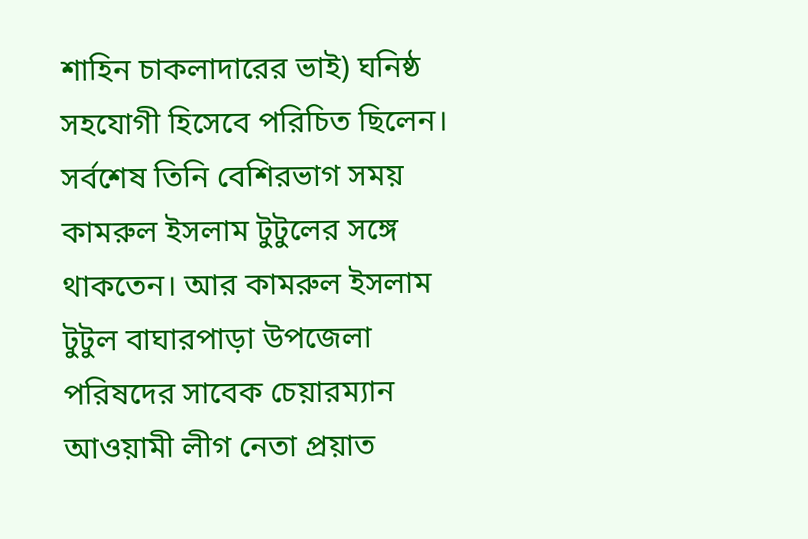শাহিন চাকলাদারের ভাই) ঘনিষ্ঠ সহযোগী হিসেবে পরিচিত ছিলেন। সর্বশেষ তিনি বেশিরভাগ সময় কামরুল ইসলাম টুটুলের সঙ্গে থাকতেন। আর কামরুল ইসলাম টুটুল বাঘারপাড়া উপজেলা পরিষদের সাবেক চেয়ারম্যান আওয়ামী লীগ নেতা প্রয়াত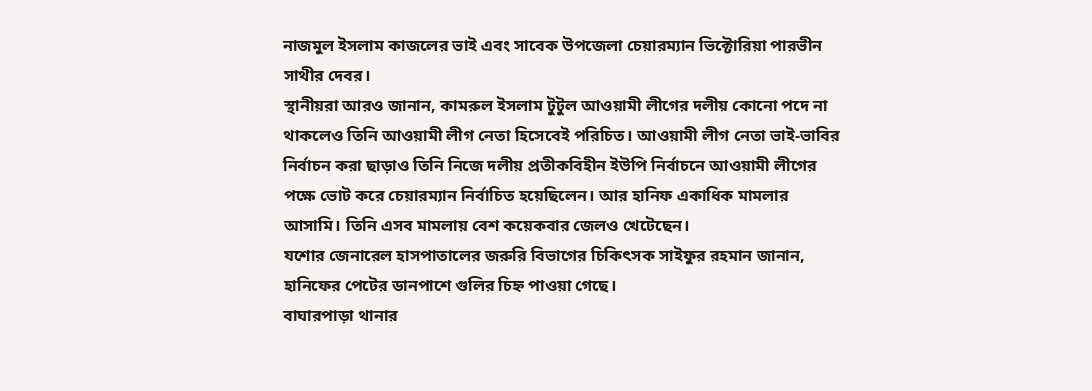নাজমুল ইসলাম কাজলের ভাই এবং সাবেক উপজেলা চেয়ারম্যান ভিক্টোরিয়া পারভীন সাথীর দেবর।
স্থানীয়রা আরও জানান, কামরুল ইসলাম টুটুল আওয়ামী লীগের দলীয় কোনো পদে না থাকলেও তিনি আওয়ামী লীগ নেতা হিসেবেই পরিচিত। আওয়ামী লীগ নেতা ভাই-ভাবির নির্বাচন করা ছাড়াও তিনি নিজে দলীয় প্রতীকবিহীন ইউপি নির্বাচনে আওয়ামী লীগের পক্ষে ভোট করে চেয়ারম্যান নির্বাচিত হয়েছিলেন। আর হানিফ একাধিক মামলার আসামি। তিনি এসব মামলায় বেশ কয়েকবার জেলও খেটেছেন।
যশোর জেনারেল হাসপাতালের জরুরি বিভাগের চিকিৎসক সাইফুর রহমান জানান, হানিফের পেটের ডানপাশে গুলির চিহ্ন পাওয়া গেছে।
বাঘারপাড়া থানার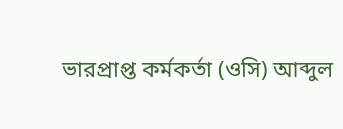ভারপ্রাপ্ত কর্মকর্তা (ওসি) আব্দুল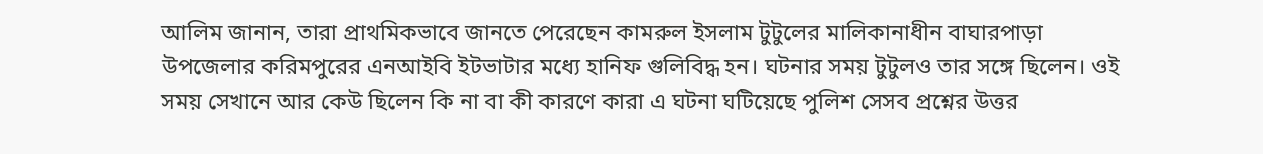আলিম জানান, তারা প্রাথমিকভাবে জানতে পেরেছেন কামরুল ইসলাম টুটুলের মালিকানাধীন বাঘারপাড়া উপজেলার করিমপুরের এনআইবি ইটভাটার মধ্যে হানিফ গুলিবিদ্ধ হন। ঘটনার সময় টুটুলও তার সঙ্গে ছিলেন। ওই সময় সেখানে আর কেউ ছিলেন কি না বা কী কারণে কারা এ ঘটনা ঘটিয়েছে পুলিশ সেসব প্রশ্নের উত্তর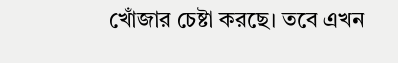খোঁজার চেষ্টা করছে। তবে এখন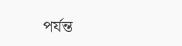পর্যন্ত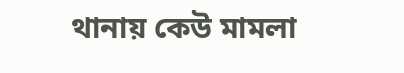থানায় কেউ মামলা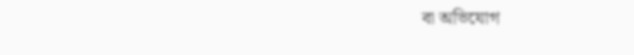বা অভিযোগ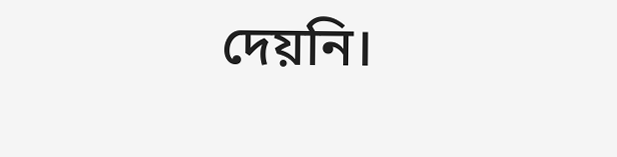দেয়নি।